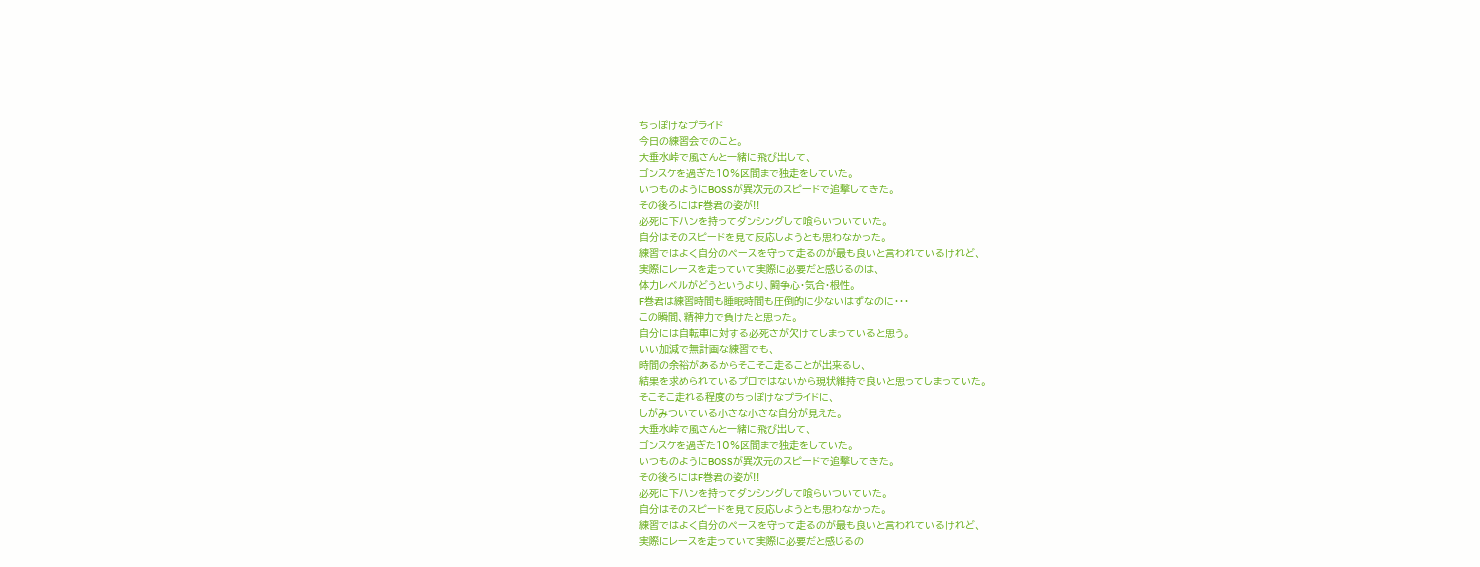ちっぽけなプライド
今日の練習会でのこと。
大垂水峠で風さんと一緒に飛び出して、
ゴンスケを過ぎた10%区間まで独走をしていた。
いつものようにBOSSが異次元のスピードで追撃してきた。
その後ろにはF巻君の姿が!!
必死に下ハンを持ってダンシングして喰らいついていた。
自分はそのスピードを見て反応しようとも思わなかった。
練習ではよく自分のペースを守って走るのが最も良いと言われているけれど、
実際にレースを走っていて実際に必要だと感じるのは、
体力レベルがどうというより、闘争心・気合・根性。
F巻君は練習時間も睡眠時間も圧倒的に少ないはずなのに・・・
この瞬間、精神力で負けたと思った。
自分には自転車に対する必死さが欠けてしまっていると思う。
いい加減で無計画な練習でも、
時間の余裕があるからそこそこ走ることが出来るし、
結果を求められているプロではないから現状維持で良いと思ってしまっていた。
そこそこ走れる程度のちっぽけなプライドに、
しがみついている小さな小さな自分が見えた。
大垂水峠で風さんと一緒に飛び出して、
ゴンスケを過ぎた10%区間まで独走をしていた。
いつものようにBOSSが異次元のスピードで追撃してきた。
その後ろにはF巻君の姿が!!
必死に下ハンを持ってダンシングして喰らいついていた。
自分はそのスピードを見て反応しようとも思わなかった。
練習ではよく自分のペースを守って走るのが最も良いと言われているけれど、
実際にレースを走っていて実際に必要だと感じるの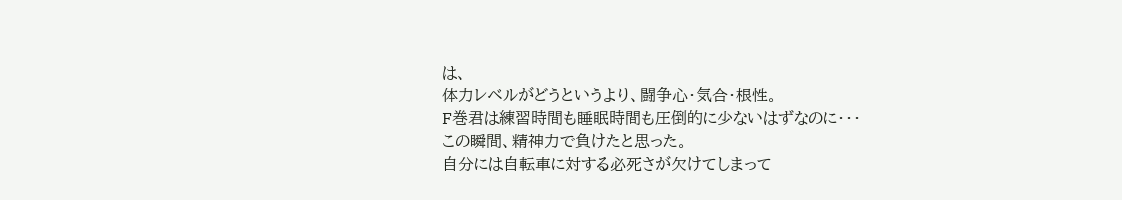は、
体力レベルがどうというより、闘争心・気合・根性。
F巻君は練習時間も睡眠時間も圧倒的に少ないはずなのに・・・
この瞬間、精神力で負けたと思った。
自分には自転車に対する必死さが欠けてしまって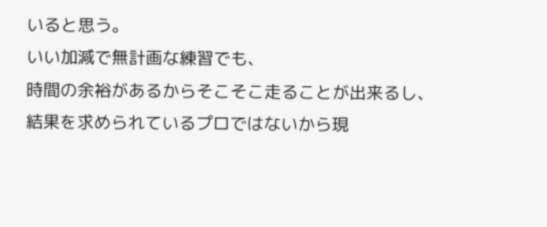いると思う。
いい加減で無計画な練習でも、
時間の余裕があるからそこそこ走ることが出来るし、
結果を求められているプロではないから現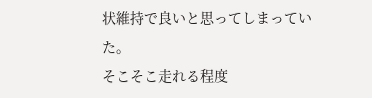状維持で良いと思ってしまっていた。
そこそこ走れる程度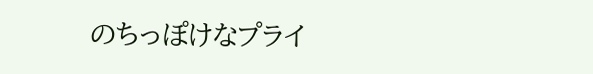のちっぽけなプライ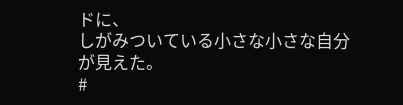ドに、
しがみついている小さな小さな自分が見えた。
#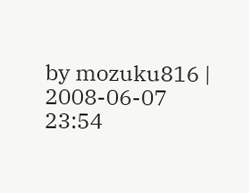by mozuku816 | 2008-06-07 23:54